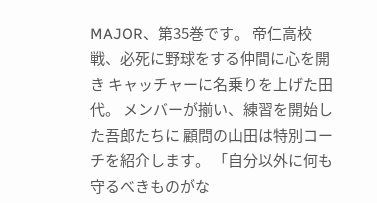MAJOR、第35巻です。 帝仁高校戦、必死に野球をする仲間に心を開き キャッチャーに名乗りを上げた田代。 メンバーが揃い、練習を開始した吾郎たちに 顧問の山田は特別コーチを紹介します。 「自分以外に何も守るべきものがな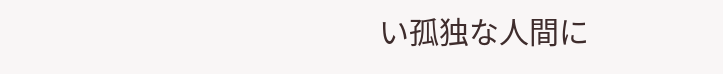い孤独な人間に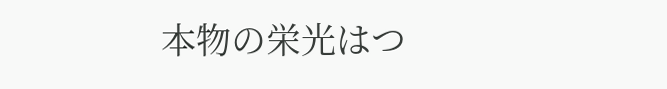本物の栄光はつ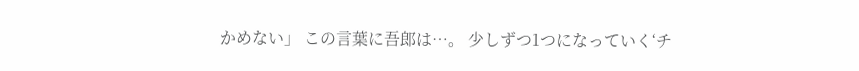かめない」 この言葉に吾郎は…。 少しずつ1つになっていく‘チ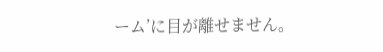ーム’に目が離せません。